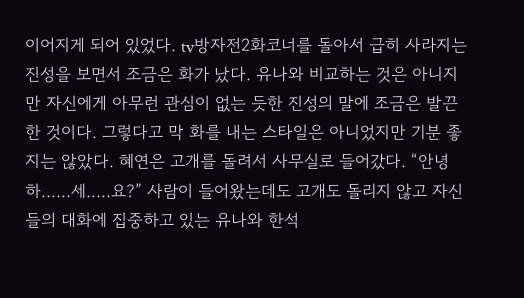이어지게 되어 있었다. tv방자전2화코너를 돌아서 급히 사라지는 진성을 보면서 조금은 화가 났다. 유나와 비교하는 것은 아니지만 자신에게 아무런 관심이 없는 듯한 진성의 말에 조금은 발끈한 것이다. 그렇다고 막 화를 내는 스타일은 아니었지만 기분 좋지는 않았다. 혜연은 고개를 돌려서 사무실로 들어갔다. “안녕하......세.....요?” 사람이 들어왔는데도 고개도 돌리지 않고 자신들의 대화에 집중하고 있는 유나와 한석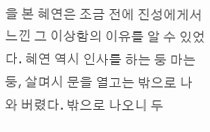을 본 혜연은 조금 전에 진성에게서 느낀 그 이상함의 이유를 알 수 있었다. 혜연 역시 인사를 하는 둥 마는 둥, 살며시 문을 열고는 밖으로 나와 버렸다. 밖으로 나오니 두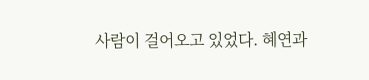사람이 걸어오고 있었다. 혜연과